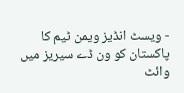- ویسٹ انڈیز ویمن ٹیم کا پاکستان کو ون ڈے سیریز میں وائٹ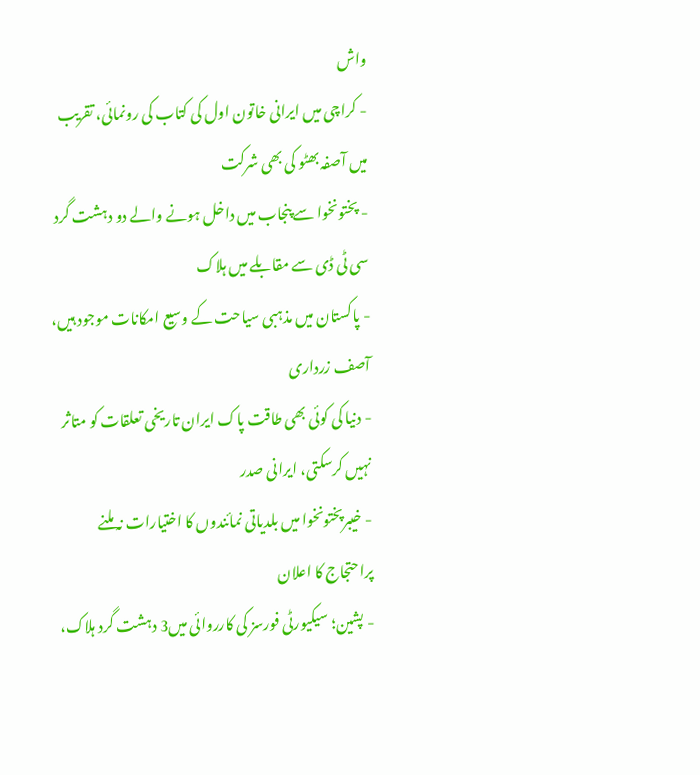واش
- کراچی میں ایرانی خاتون اول کی کتاب کی رونمائی، تقریب میں آصفہ بھٹو کی بھی شرکت
- پختونخوا سے پنجاب میں داخل ہونے والے دو دہشت گرد سی ٹی ڈی سے مقابلے میں ہلاک
- پاکستان میں مذہبی سیاحت کے وسیع امکانات موجود ہیں، آصف زرداری
- دنیا کی کوئی بھی طاقت پاک ایران تاریخی تعلقات کو متاثر نہیں کرسکتی، ایرانی صدر
- خیبرپختونخوا میں بلدیاتی نمائندوں کا اختیارات نہ ملنے پراحتجاج کا اعلان
- پشین؛ سیکیورٹی فورسز کی کارروائی میں3 دہشت گرد ہلاک،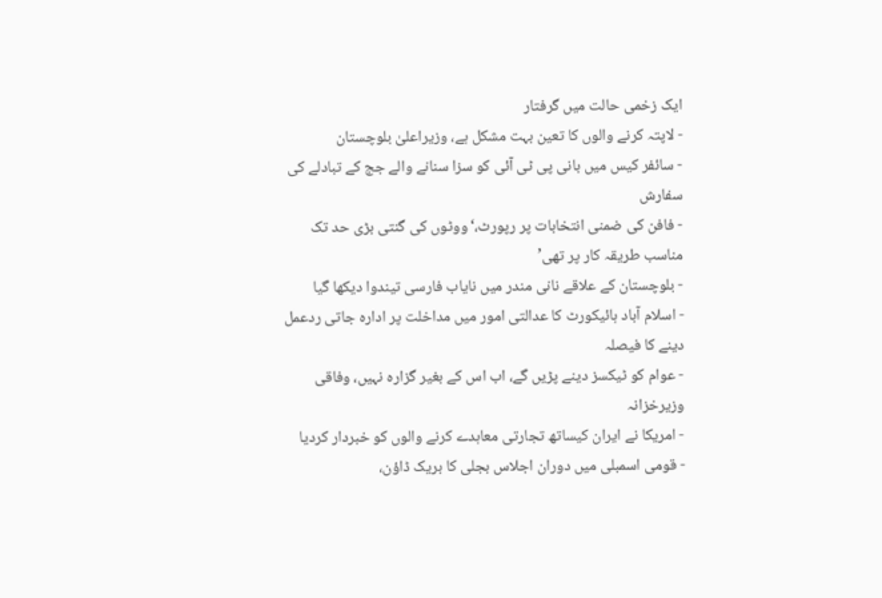ایک زخمی حالت میں گرفتار
- لاپتہ کرنے والوں کا تعین بہت مشکل ہے، وزیراعلیٰ بلوچستان
- سائفر کیس میں بانی پی ٹی آئی کو سزا سنانے والے جج کے تبادلے کی سفارش
- فافن کی ضمنی انتخابات پر رپورٹ،‘ووٹوں کی گنتی بڑی حد تک مناسب طریقہ کار پر تھی’
- بلوچستان کے علاقے نانی مندر میں نایاب فارسی تیندوا دیکھا گیا
- اسلام آباد ہائیکورٹ کا عدالتی امور میں مداخلت پر ادارہ جاتی ردعمل دینے کا فیصلہ
- عوام کو ٹیکسز دینے پڑیں گے، اب اس کے بغیر گزارہ نہیں، وفاقی وزیرخزانہ
- امریکا نے ایران کیساتھ تجارتی معاہدے کرنے والوں کو خبردار کردیا
- قومی اسمبلی میں دوران اجلاس بجلی کا بریک ڈاؤن،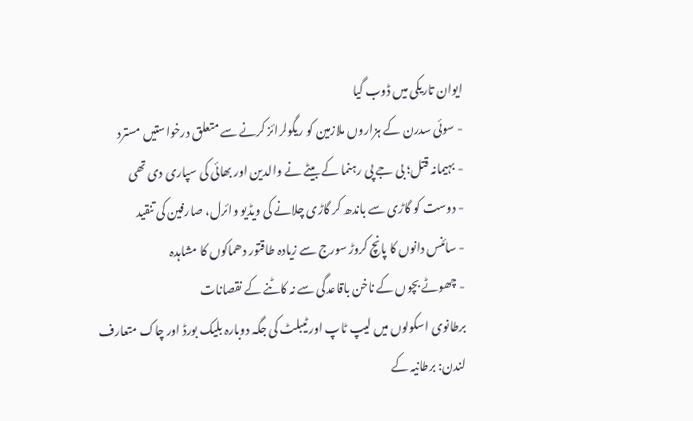ایوان تاریکی میں ڈوب گیا
- سوئی سدرن کے ہزاروں ملازمین کو ریگولرائز کرنے سے متعلق درخواستیں مسترد
- بہیمانہ قتل؛ بی جے پی رہنما کے بیٹے نے والدین اور بھائی کی سپاری دی تھی
- دوست کو گاڑی سے باندھ کر گاڑی چلانے کی ویڈیو وائرل، صارفین کی تنقید
- سائنس دانوں کا پانچ کروڑ سورج سے زیادہ طاقتور دھماکوں کا مشاہدہ
- چھوٹے بچوں کے ناخن باقاعدگی سے نہ کاٹنے کے نقصانات
برطانوی اسکولوں میں لیپ ٹاپ اور ٹیبلٹ کی جگہ دوبارہ بلیک بورڈ اور چاک متعارف
لندن: برطانیہ کے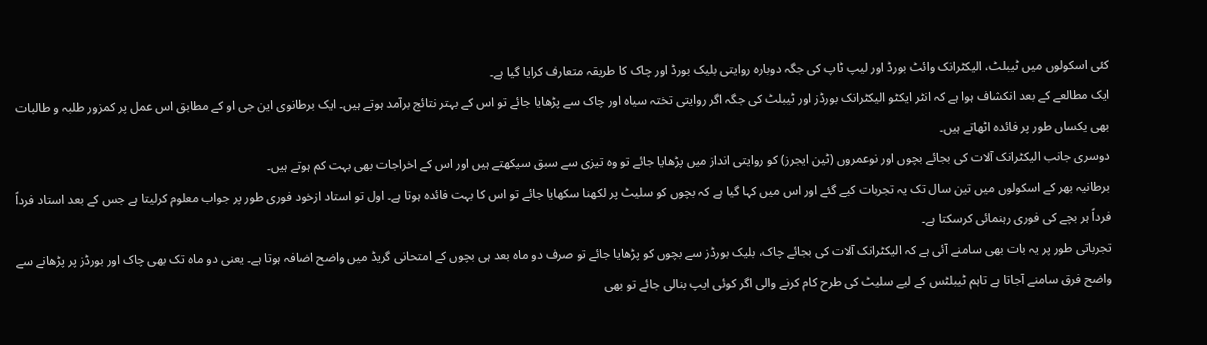کئی اسکولوں میں ٹیبلٹ، الیکٹرانک وائٹ بورڈ اور لیپ ٹاپ کی جگہ دوبارہ روایتی بلیک بورڈ اور چاک کا طریقہ متعارف کرایا گیا ہے۔
ایک مطالعے کے بعد انکشاف ہوا ہے کہ انٹر ایکٹو الیکٹرانک بورڈز اور ٹیبلٹ کی جگہ اگر روایتی تختہ سیاہ اور چاک سے پڑھایا جائے تو اس کے بہتر نتائج برآمد ہوتے ہیں۔ ایک برطانوی این جی او کے مطابق اس عمل پر کمزور طلبہ و طالبات بھی یکساں طور پر فائدہ اٹھاتے ہیں۔
دوسری جانب الیکٹرانک آلات کی بجائے بچوں اور نوعمروں (ٹین ایجرز) کو روایتی انداز میں پڑھایا جائے تو وہ تیزی سے سبق سیکھتے ہیں اور اس کے اخراجات بھی بہت کم ہوتے ہیں۔
برطانیہ بھر کے اسکولوں میں تین سال تک یہ تجربات کیے گئے اور اس میں کہا گیا ہے کہ بچوں کو سلیٹ پر لکھنا سکھایا جائے تو اس کا بہت فائدہ ہوتا ہے۔ اول تو استاد ازخود فوری طور پر جواب معلوم کرلیتا ہے جس کے بعد استاد فرداً فرداً ہر بچے کی فوری رہنمائی کرسکتا ہے۔
تجرباتی طور پر یہ بات بھی سامنے آئی ہے کہ الیکٹرانک آلات کی بجائے چاک، بلیک بورڈز سے بچوں کو پڑھایا جائے تو صرف دو ماہ بعد ہی بچوں کے امتحانی گریڈ میں واضح اضافہ ہوتا ہے۔ یعنی دو ماہ تک بھی چاک اور بورڈز پر پڑھانے سے واضح فرق سامنے آجاتا ہے تاہم ٹیبلٹس کے لیے سلیٹ کی طرح کام کرنے والی اگر کوئی ایپ بنالی جائے تو بھی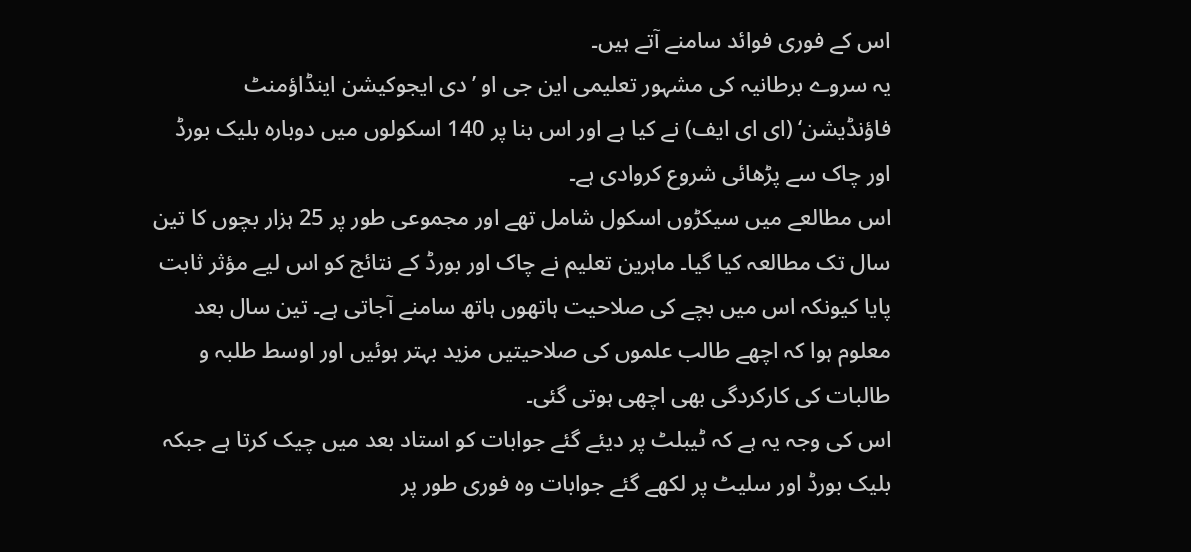اس کے فوری فوائد سامنے آتے ہیں۔
یہ سروے برطانیہ کی مشہور تعلیمی این جی او ’دی ایجوکیشن اینڈاؤمنٹ فاؤنڈیشن‘ (ای ای ایف) نے کیا ہے اور اس بنا پر 140 اسکولوں میں دوبارہ بلیک بورڈ اور چاک سے پڑھائی شروع کروادی ہے۔
اس مطالعے میں سیکڑوں اسکول شامل تھے اور مجموعی طور پر 25 ہزار بچوں کا تین سال تک مطالعہ کیا گیا۔ ماہرین تعلیم نے چاک اور بورڈ کے نتائج کو اس لیے مؤثر ثابت پایا کیونکہ اس میں بچے کی صلاحیت ہاتھوں ہاتھ سامنے آجاتی ہے۔ تین سال بعد معلوم ہوا کہ اچھے طالب علموں کی صلاحیتیں مزید بہتر ہوئیں اور اوسط طلبہ و طالبات کی کارکردگی بھی اچھی ہوتی گئی۔
اس کی وجہ یہ ہے کہ ٹیبلٹ پر دیئے گئے جوابات کو استاد بعد میں چیک کرتا ہے جبکہ بلیک بورڈ اور سلیٹ پر لکھے گئے جوابات وہ فوری طور پر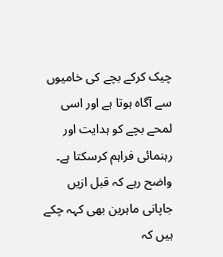چیک کرکے بچے کی خامیوں سے آگاہ ہوتا ہے اور اسی لمحے بچے کو ہدایت اور رہنمائی فراہم کرسکتا ہے۔
واضح رہے کہ قبل ازیں جاپانی ماہرین بھی کہہ چکے ہیں کہ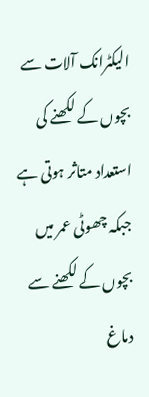الیکٹرانک آلات سے بچوں کے لکھنے کی استعداد متاثر ہوتی ہے جبکہ چھوٹی عمر میں بچوں کے لکھنے سے دماغ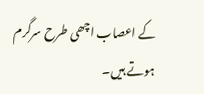کے اعصاب اچھی طرح سرگرم ہوتے ہیں۔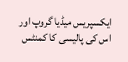ایکسپریس میڈیا گروپ اور اس کی پالیسی کا کمنٹس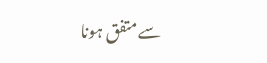سے متفق ہونا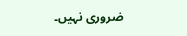ضروری نہیں۔